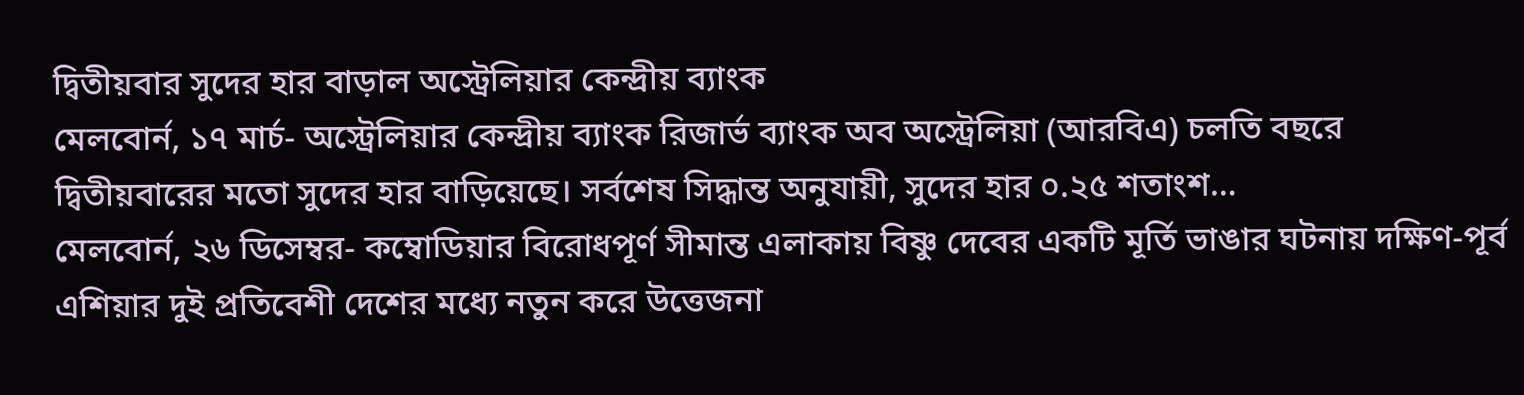দ্বিতীয়বার সুদের হার বাড়াল অস্ট্রেলিয়ার কেন্দ্রীয় ব্যাংক
মেলবোর্ন, ১৭ মার্চ- অস্ট্রেলিয়ার কেন্দ্রীয় ব্যাংক রিজার্ভ ব্যাংক অব অস্ট্রেলিয়া (আরবিএ) চলতি বছরে দ্বিতীয়বারের মতো সুদের হার বাড়িয়েছে। সর্বশেষ সিদ্ধান্ত অনুযায়ী, সুদের হার ০.২৫ শতাংশ…
মেলবোর্ন, ২৬ ডিসেম্বর- কম্বোডিয়ার বিরোধপূর্ণ সীমান্ত এলাকায় বিষ্ণু দেবের একটি মূর্তি ভাঙার ঘটনায় দক্ষিণ-পূর্ব এশিয়ার দুই প্রতিবেশী দেশের মধ্যে নতুন করে উত্তেজনা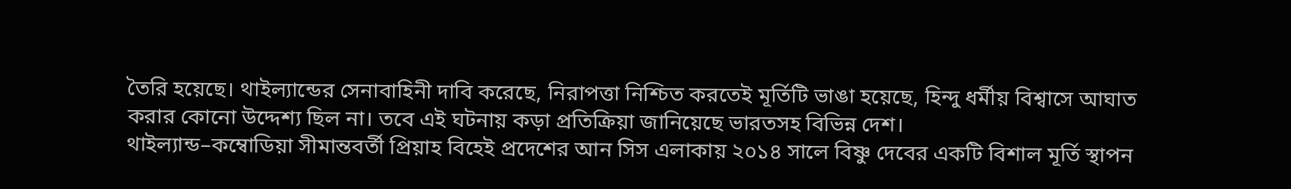তৈরি হয়েছে। থাইল্যান্ডের সেনাবাহিনী দাবি করেছে, নিরাপত্তা নিশ্চিত করতেই মূর্তিটি ভাঙা হয়েছে, হিন্দু ধর্মীয় বিশ্বাসে আঘাত করার কোনো উদ্দেশ্য ছিল না। তবে এই ঘটনায় কড়া প্রতিক্রিয়া জানিয়েছে ভারতসহ বিভিন্ন দেশ।
থাইল্যান্ড–কম্বোডিয়া সীমান্তবর্তী প্রিয়াহ বিহেই প্রদেশের আন সিস এলাকায় ২০১৪ সালে বিষ্ণু দেবের একটি বিশাল মূর্তি স্থাপন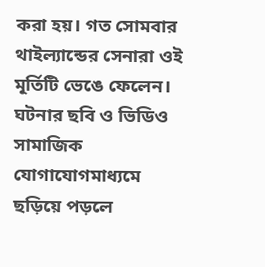করা হয়। গত সোমবার থাইল্যান্ডের সেনারা ওই মূর্তিটি ভেঙে ফেলেন। ঘটনার ছবি ও ভিডিও সামাজিক যোগাযোগমাধ্যমে ছড়িয়ে পড়লে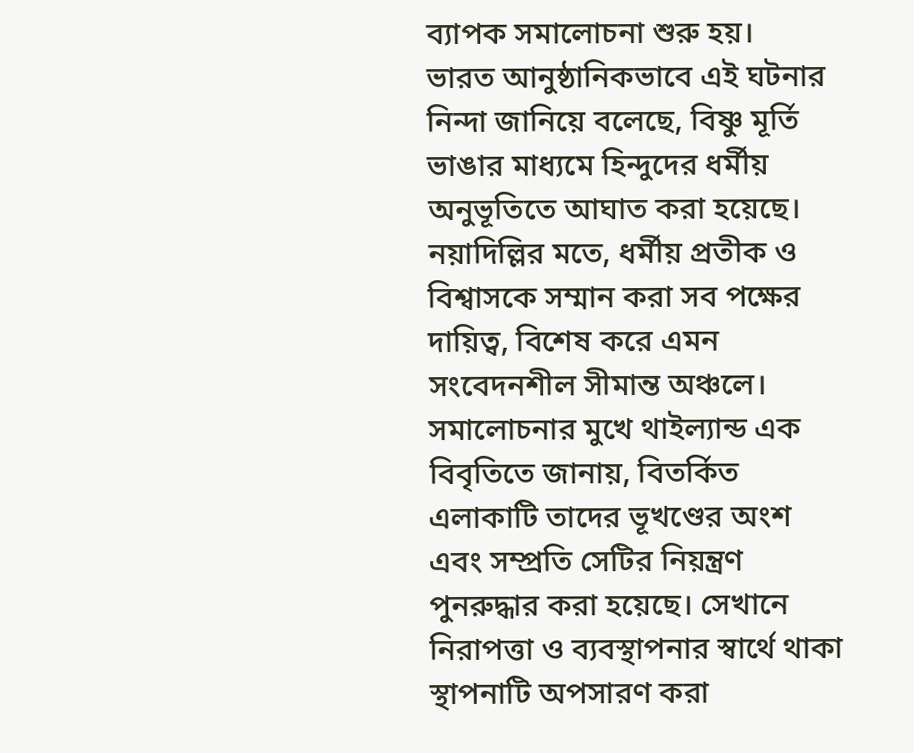ব্যাপক সমালোচনা শুরু হয়।
ভারত আনুষ্ঠানিকভাবে এই ঘটনার নিন্দা জানিয়ে বলেছে, বিষ্ণু মূর্তি ভাঙার মাধ্যমে হিন্দুদের ধর্মীয় অনুভূতিতে আঘাত করা হয়েছে। নয়াদিল্লির মতে, ধর্মীয় প্রতীক ও বিশ্বাসকে সম্মান করা সব পক্ষের দায়িত্ব, বিশেষ করে এমন সংবেদনশীল সীমান্ত অঞ্চলে।
সমালোচনার মুখে থাইল্যান্ড এক বিবৃতিতে জানায়, বিতর্কিত এলাকাটি তাদের ভূখণ্ডের অংশ এবং সম্প্রতি সেটির নিয়ন্ত্রণ পুনরুদ্ধার করা হয়েছে। সেখানে নিরাপত্তা ও ব্যবস্থাপনার স্বার্থে থাকা স্থাপনাটি অপসারণ করা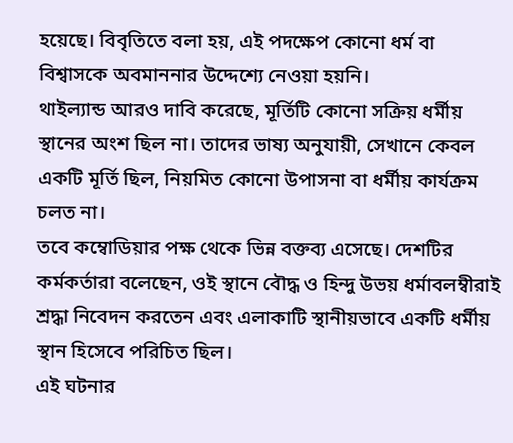হয়েছে। বিবৃতিতে বলা হয়, এই পদক্ষেপ কোনো ধর্ম বা বিশ্বাসকে অবমাননার উদ্দেশ্যে নেওয়া হয়নি।
থাইল্যান্ড আরও দাবি করেছে, মূর্তিটি কোনো সক্রিয় ধর্মীয় স্থানের অংশ ছিল না। তাদের ভাষ্য অনুযায়ী, সেখানে কেবল একটি মূর্তি ছিল, নিয়মিত কোনো উপাসনা বা ধর্মীয় কার্যক্রম চলত না।
তবে কম্বোডিয়ার পক্ষ থেকে ভিন্ন বক্তব্য এসেছে। দেশটির কর্মকর্তারা বলেছেন, ওই স্থানে বৌদ্ধ ও হিন্দু উভয় ধর্মাবলম্বীরাই শ্রদ্ধা নিবেদন করতেন এবং এলাকাটি স্থানীয়ভাবে একটি ধর্মীয় স্থান হিসেবে পরিচিত ছিল।
এই ঘটনার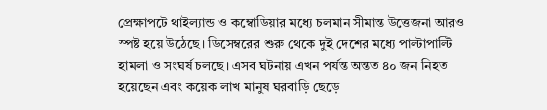প্রেক্ষাপটে থাইল্যান্ড ও কম্বোডিয়ার মধ্যে চলমান সীমান্ত উত্তেজনা আরও স্পষ্ট হয়ে উঠেছে। ডিসেম্বরের শুরু থেকে দুই দেশের মধ্যে পাল্টাপাল্টি হামলা ও সংঘর্ষ চলছে। এসব ঘটনায় এখন পর্যন্ত অন্তত ৪০ জন নিহত হয়েছেন এবং কয়েক লাখ মানুষ ঘরবাড়ি ছেড়ে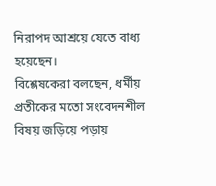নিরাপদ আশ্রয়ে যেতে বাধ্য হয়েছেন।
বিশ্লেষকেরা বলছেন, ধর্মীয় প্রতীকের মতো সংবেদনশীল বিষয় জড়িয়ে পড়ায়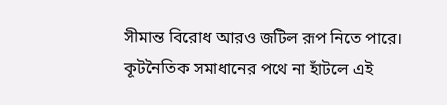সীমান্ত বিরোধ আরও জটিল রূপ নিতে পারে। কূটনৈতিক সমাধানের পথে না হাঁটলে এই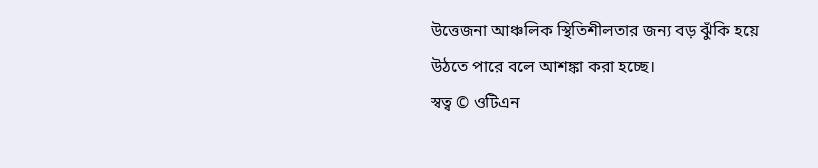উত্তেজনা আঞ্চলিক স্থিতিশীলতার জন্য বড় ঝুঁকি হয়ে উঠতে পারে বলে আশঙ্কা করা হচ্ছে।
স্বত্ব © ওটিএন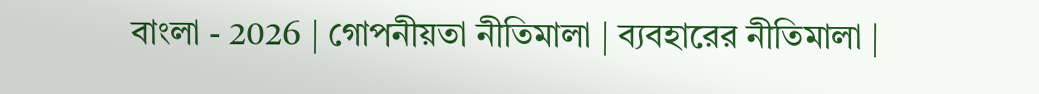বাংলা - 2026 | গোপনীয়তা নীতিমালা | ব্যবহারের নীতিমালা |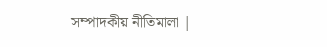সম্পাদকীয় নীতিমালা |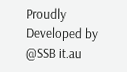Proudly Developed by @SSB it.au